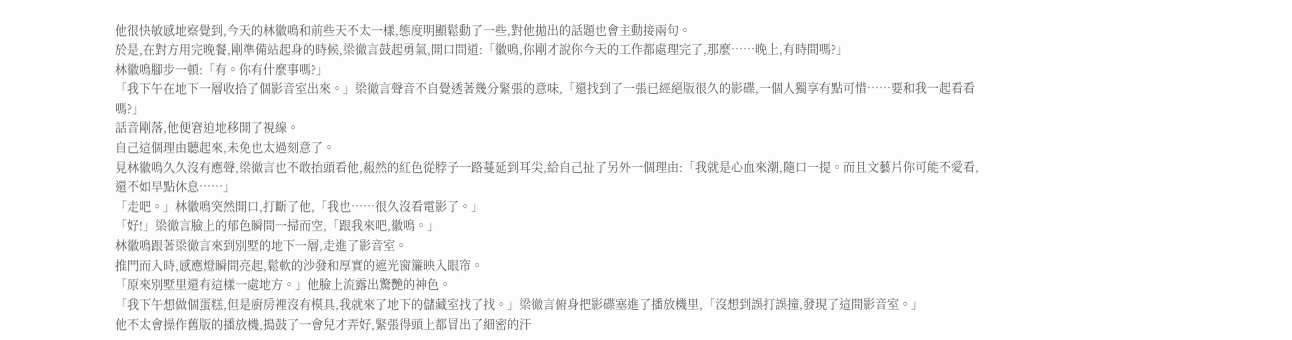他很快敏感地察覺到,今天的林徽鳴和前些天不太一樣,態度明顯鬆動了一些,對他拋出的話題也會主動接兩句。
於是,在對方用完晚餐,剛準備站起身的時候,梁徹言鼓起勇氣,開口問道:「徽鳴,你剛才說你今天的工作都處理完了,那麼……晚上,有時間嗎?」
林徽鳴腳步一頓:「有。你有什麼事嗎?」
「我下午在地下一層收拾了個影音室出來。」梁徹言聲音不自覺透著幾分緊張的意味,「還找到了一張已經絕版很久的影碟,一個人獨享有點可惜……要和我一起看看嗎?」
話音剛落,他便窘迫地移開了視線。
自己這個理由聽起來,未免也太過刻意了。
見林徽鳴久久沒有應聲,梁徹言也不敢抬頭看他,赧然的紅色從脖子一路蔓延到耳尖,給自己扯了另外一個理由:「我就是心血來潮,隨口一提。而且文藝片你可能不愛看,還不如早點休息……」
「走吧。」林徽鳴突然開口,打斷了他,「我也……很久沒看電影了。」
「好!」梁徹言臉上的郁色瞬間一掃而空,「跟我來吧,徽鳴。」
林徽鳴跟著梁徹言來到別墅的地下一層,走進了影音室。
推門而入時,感應燈瞬間亮起,鬆軟的沙發和厚實的遮光窗簾映入眼帘。
「原來別墅里還有這樣一處地方。」他臉上流露出驚艷的神色。
「我下午想做個蛋糕,但是廚房裡沒有模具,我就來了地下的儲藏室找了找。」梁徹言俯身把影碟塞進了播放機里,「沒想到誤打誤撞,發現了這間影音室。」
他不太會操作舊版的播放機,搗鼓了一會兒才弄好,緊張得頭上都冒出了細密的汗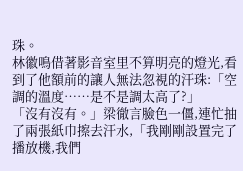珠。
林徽鳴借著影音室里不算明亮的燈光,看到了他額前的讓人無法忽視的汗珠:「空調的溫度……是不是調太高了?」
「沒有沒有。」梁徹言臉色一僵,連忙抽了兩張紙巾擦去汗水,「我剛剛設置完了播放機,我們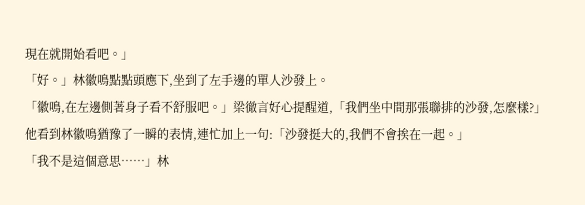現在就開始看吧。」
「好。」林徽鳴點點頭應下,坐到了左手邊的單人沙發上。
「徽鳴,在左邊側著身子看不舒服吧。」梁徹言好心提醒道,「我們坐中間那張聯排的沙發,怎麼樣?」
他看到林徽鳴猶豫了一瞬的表情,連忙加上一句:「沙發挺大的,我們不會挨在一起。」
「我不是這個意思……」林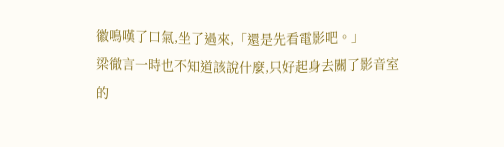徽鳴嘆了口氣,坐了過來,「還是先看電影吧。」
梁徹言一時也不知道該說什麼,只好起身去關了影音室的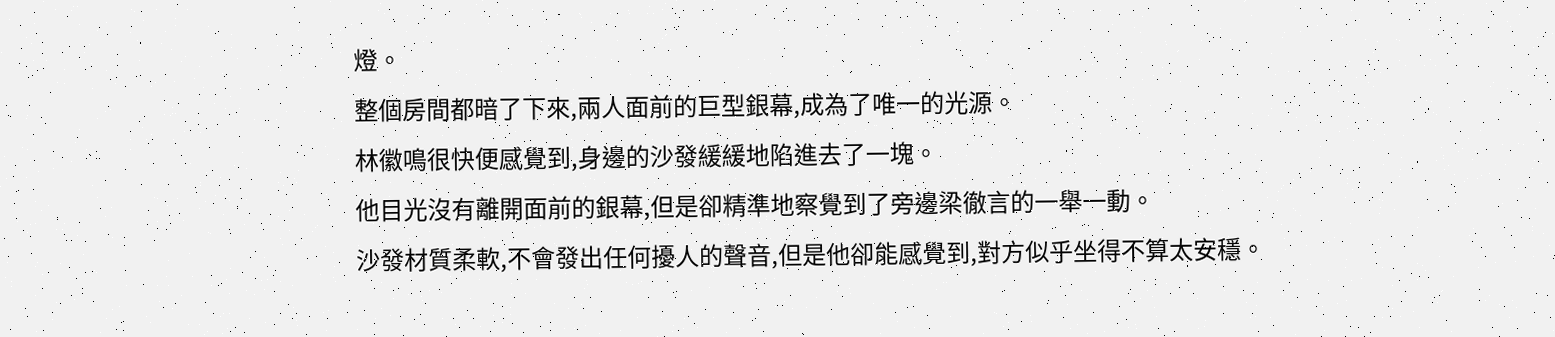燈。
整個房間都暗了下來,兩人面前的巨型銀幕,成為了唯一的光源。
林徽鳴很快便感覺到,身邊的沙發緩緩地陷進去了一塊。
他目光沒有離開面前的銀幕,但是卻精準地察覺到了旁邊梁徹言的一舉一動。
沙發材質柔軟,不會發出任何擾人的聲音,但是他卻能感覺到,對方似乎坐得不算太安穩。